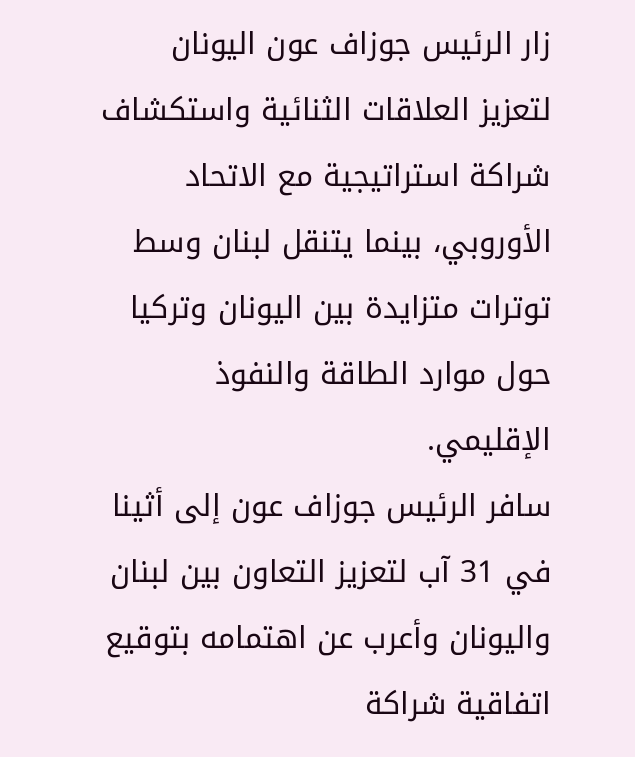زار الرئيس جوزاف عون اليونان لتعزيز العلاقات الثنائية واستكشاف شراكة استراتيجية مع الاتحاد الأوروبي، بينما يتنقل لبنان وسط توترات متزايدة بين اليونان وتركيا حول موارد الطاقة والنفوذ الإقليمي.
سافر الرئيس جوزاف عون إلى أثينا في 31 آب لتعزيز التعاون بين لبنان واليونان وأعرب عن اهتمامه بتوقيع اتفاقية شراكة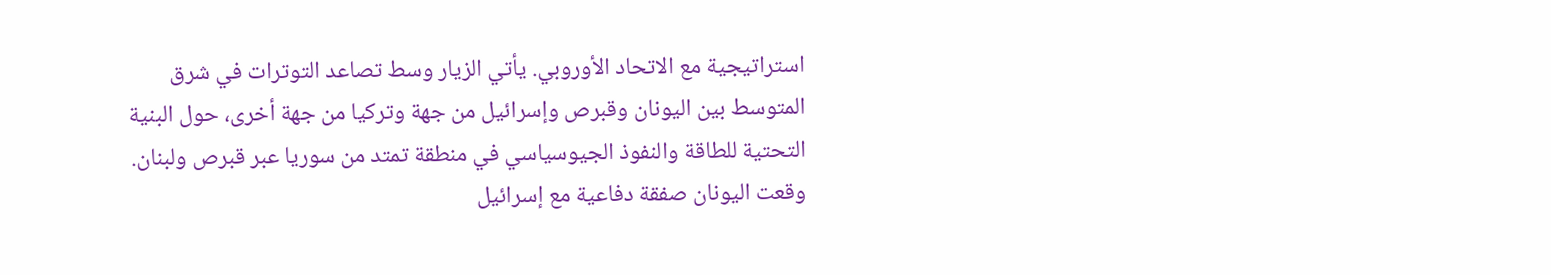استراتيجية مع الاتحاد الأوروبي. يأتي الزيار وسط تصاعد التوترات في شرق المتوسط بين اليونان وقبرص وإسرائيل من جهة وتركيا من جهة أخرى، حول البنية التحتية للطاقة والنفوذ الجيوسياسي في منطقة تمتد من سوريا عبر قبرص ولبنان.
وقعت اليونان صفقة دفاعية مع إسرائيل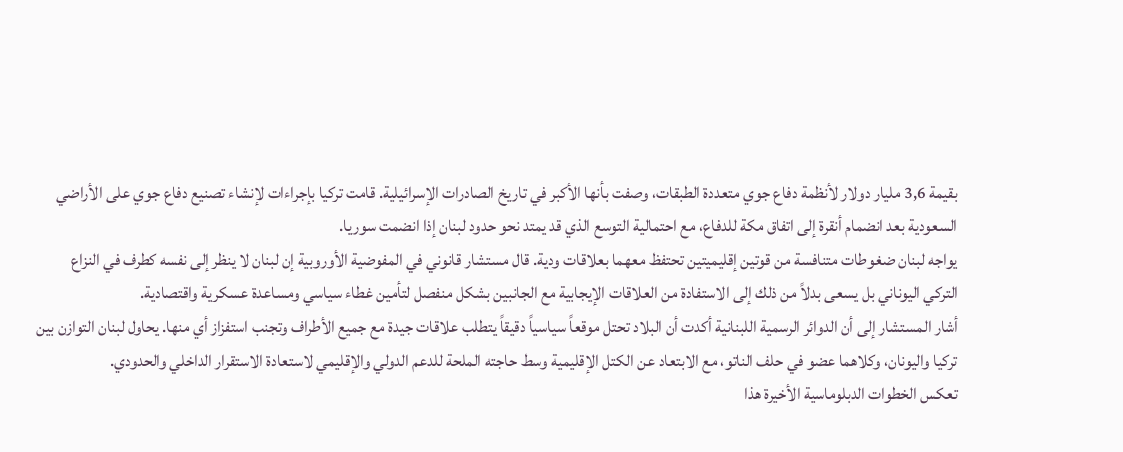بقيمة 3,6 مليار دولار لأنظمة دفاع جوي متعددة الطبقات، وصفت بأنها الأكبر في تاريخ الصادرات الإسرائيلية. قامت تركيا بإجراءات لإنشاء تصنيع دفاع جوي على الأراضي السعودية بعد انضمام أنقرة إلى اتفاق مكة للدفاع، مع احتمالية التوسع الذي قد يمتد نحو حدود لبنان إذا انضمت سوريا.
يواجه لبنان ضغوطات متنافسة من قوتين إقليميتين تحتفظ معهما بعلاقات ودية. قال مستشار قانوني في المفوضية الأوروبية إن لبنان لا ينظر إلى نفسه كطرف في النزاع التركي اليوناني بل يسعى بدلاً من ذلك إلى الاستفادة من العلاقات الإيجابية مع الجانبين بشكل منفصل لتأمين غطاء سياسي ومساعدة عسكرية واقتصادية.
أشار المستشار إلى أن الدوائر الرسمية اللبنانية أكدت أن البلاد تحتل موقعاً سياسياً دقيقاً يتطلب علاقات جيدة مع جميع الأطراف وتجنب استفزاز أي منها. يحاول لبنان التوازن بين تركيا واليونان، وكلاهما عضو في حلف الناتو، مع الابتعاد عن الكتل الإقليمية وسط حاجته الملحة للدعم الدولي والإقليمي لاستعادة الاستقرار الداخلي والحدودي.
تعكس الخطوات الدبلوماسية الأخيرة هذا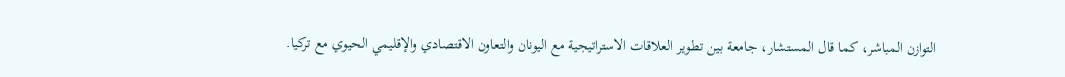التوازن المباشر، كما قال المستشار، جامعة بين تطوير العلاقات الاستراتيجية مع اليونان والتعاون الاقتصادي والإقليمي الحيوي مع تركيا.